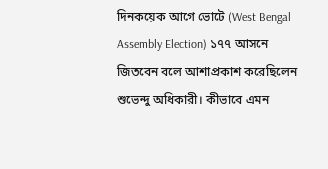দিনকয়েক আগে ভোটে (West Bengal Assembly Election) ১৭৭ আসনে জিতবেন বলে আশাপ্রকাশ করেছিলেন শুভেন্দু অধিকারী। কীভাবে এমন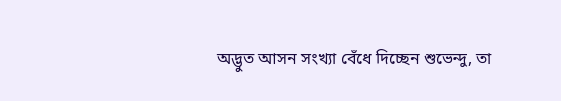অদ্ভুত আসন সংখ্যা বেঁধে দিচ্ছেন শুভেন্দু, তা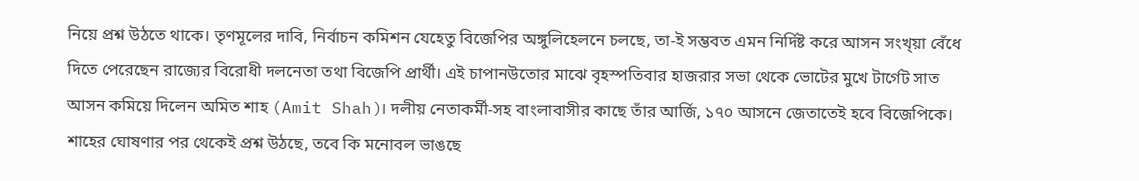নিয়ে প্রশ্ন উঠতে থাকে। তৃণমূলের দাবি, নির্বাচন কমিশন যেহেতু বিজেপির অঙ্গুলিহেলনে চলছে, তা-ই সম্ভবত এমন নির্দিষ্ট করে আসন সংখ্য়া বেঁধে দিতে পেরেছেন রাজ্যের বিরোধী দলনেতা তথা বিজেপি প্রার্থী। এই চাপানউতোর মাঝে বৃহস্পতিবার হাজরার সভা থেকে ভোটের মুখে টার্গেট সাত আসন কমিয়ে দিলেন অমিত শাহ (Amit Shah)। দলীয় নেতাকর্মী-সহ বাংলাবাসীর কাছে তাঁর আর্জি, ১৭০ আসনে জেতাতেই হবে বিজেপিকে। শাহের ঘোষণার পর থেকেই প্রশ্ন উঠছে, তবে কি মনোবল ভাঙছে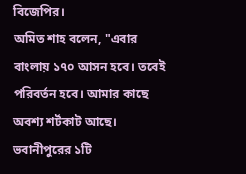বিজেপির।
অমিত শাহ বলেন, "এবার বাংলায় ১৭০ আসন হবে। তবেই পরিবর্তন হবে। আমার কাছে অবশ্য শর্টকাট আছে। ভবানীপুরের ১টি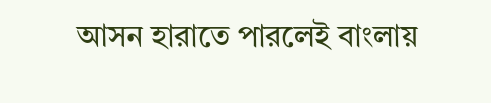আসন হারাতে পারলেই বাংলায়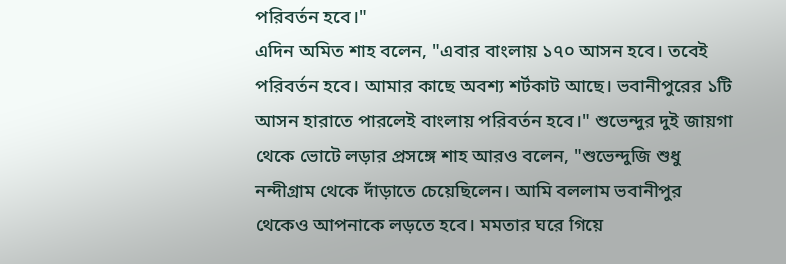পরিবর্তন হবে।"
এদিন অমিত শাহ বলেন, "এবার বাংলায় ১৭০ আসন হবে। তবেই পরিবর্তন হবে। আমার কাছে অবশ্য শর্টকাট আছে। ভবানীপুরের ১টি আসন হারাতে পারলেই বাংলায় পরিবর্তন হবে।" শুভেন্দুর দুই জায়গা থেকে ভোটে লড়ার প্রসঙ্গে শাহ আরও বলেন, "শুভেন্দুজি শুধু নন্দীগ্রাম থেকে দাঁড়াতে চেয়েছিলেন। আমি বললাম ভবানীপুর থেকেও আপনাকে লড়তে হবে। মমতার ঘরে গিয়ে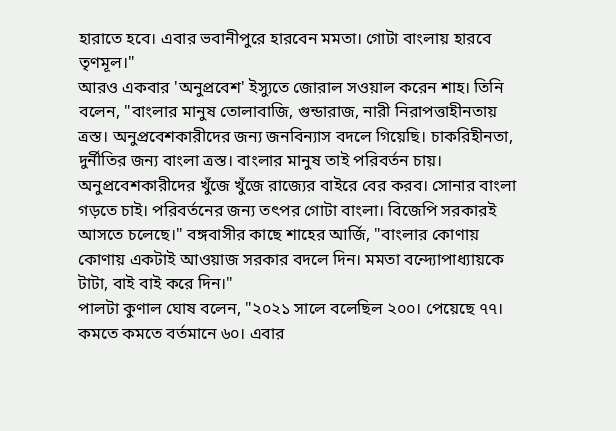হারাতে হবে। এবার ভবানীপুরে হারবেন মমতা। গোটা বাংলায় হারবে তৃণমূল।"
আরও একবার 'অনুপ্রবেশ' ইস্যুতে জোরাল সওয়াল করেন শাহ। তিনি বলেন, "বাংলার মানুষ তোলাবাজি, গুন্ডারাজ, নারী নিরাপত্তাহীনতায় ত্রস্ত। অনুপ্রবেশকারীদের জন্য জনবিন্যাস বদলে গিয়েছি। চাকরিহীনতা, দুর্নীতির জন্য বাংলা ত্রস্ত। বাংলার মানুষ তাই পরিবর্তন চায়। অনুপ্রবেশকারীদের খুঁজে খুঁজে রাজ্যের বাইরে বের করব। সোনার বাংলা গড়তে চাই। পরিবর্তনের জন্য তৎপর গোটা বাংলা। বিজেপি সরকারই আসতে চলেছে।" বঙ্গবাসীর কাছে শাহের আর্জি, "বাংলার কোণায় কোণায় একটাই আওয়াজ সরকার বদলে দিন। মমতা বন্দ্যোপাধ্যায়কে টাটা, বাই বাই করে দিন।"
পালটা কুণাল ঘোষ বলেন, "২০২১ সালে বলেছিল ২০০। পেয়েছে ৭৭। কমতে কমতে বর্তমানে ৬০। এবার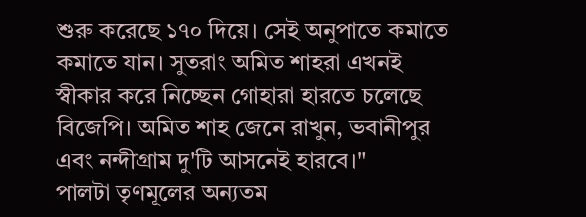শুরু করেছে ১৭০ দিয়ে। সেই অনুপাতে কমাতে কমাতে যান। সুতরাং অমিত শাহরা এখনই স্বীকার করে নিচ্ছেন গোহারা হারতে চলেছে বিজেপি। অমিত শাহ জেনে রাখুন, ভবানীপুর এবং নন্দীগ্রাম দু'টি আসনেই হারবে।"
পালটা তৃণমূলের অন্যতম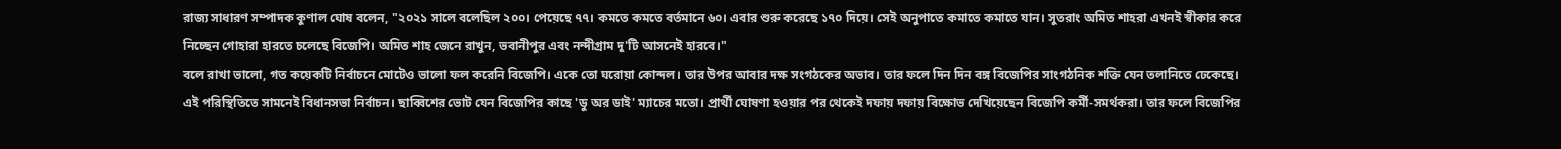রাজ্য সাধারণ সম্পাদক কুণাল ঘোষ বলেন, "২০২১ সালে বলেছিল ২০০। পেয়েছে ৭৭। কমতে কমতে বর্তমানে ৬০। এবার শুরু করেছে ১৭০ দিয়ে। সেই অনুপাতে কমাতে কমাতে যান। সুতরাং অমিত শাহরা এখনই স্বীকার করে নিচ্ছেন গোহারা হারতে চলেছে বিজেপি। অমিত শাহ জেনে রাখুন, ভবানীপুর এবং নন্দীগ্রাম দু'টি আসনেই হারবে।"
বলে রাখা ভালো, গত কয়েকটি নির্বাচনে মোটেও ভালো ফল করেনি বিজেপি। একে তো ঘরোয়া কোন্দল। তার উপর আবার দক্ষ সংগঠকের অভাব। তার ফলে দিন দিন বঙ্গ বিজেপির সাংগঠনিক শক্তি যেন তলানিতে ঢেকেছে। এই পরিস্থিতিতে সামনেই বিধানসভা নির্বাচন। ছাব্বিশের ভোট যেন বিজেপির কাছে 'ডু অর ডাই' ম্যাচের মতো। প্রার্থী ঘোষণা হওয়ার পর থেকেই দফায় দফায় বিক্ষোভ দেখিয়েছেন বিজেপি কর্মী-সমর্থকরা। তার ফলে বিজেপির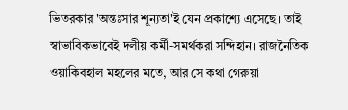ভিতরকার 'অন্তঃসার শূন্যতা'ই যেন প্রকাশ্যে এসেছে। তাই স্বাভাবিকভাবেই দলীয় কর্মী-সমর্থকরা সন্দিহান। রাজনৈতিক ওয়াকিবহাল মহলের মতে, আর সে কথা গেরুয়া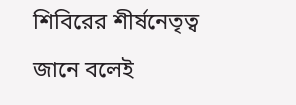শিবিরের শীর্ষনেতৃত্ব জানে বলেই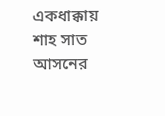একধাক্কায় শাহ সাত আসনের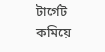টার্গেট কমিয়ে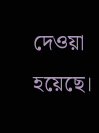দেওয়া হয়েছে।